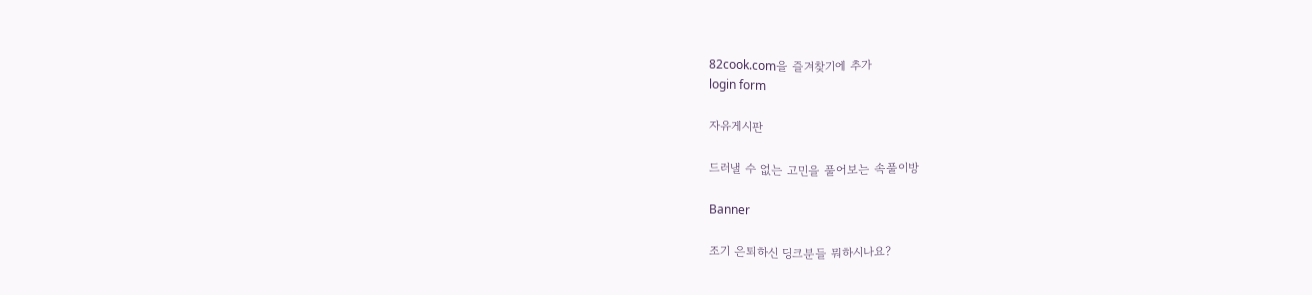82cook.com을 즐겨찾기에 추가
login form

자유게시판

드러낼 수 없는 고민을 풀어보는 속풀이방

Banner

조기 은퇴하신 딩크분들 뭐하시나요?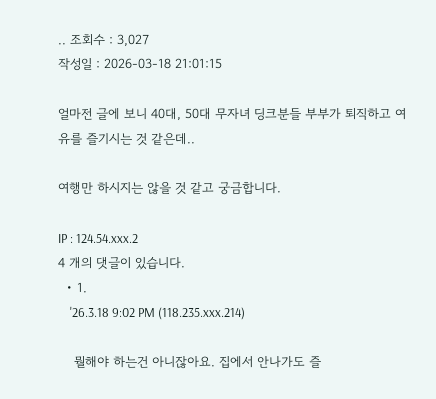.. 조회수 : 3,027
작성일 : 2026-03-18 21:01:15

얼마전 글에 보니 40대, 50대 무자녀 딩크분들 부부가 퇴직하고 여유를 즐기시는 것 같은데..

여행만 하시지는 않을 것 같고 궁금합니다.

IP : 124.54.xxx.2
4 개의 댓글이 있습니다.
  • 1.
    '26.3.18 9:02 PM (118.235.xxx.214)

    뭘해야 하는건 아니잖아요. 집에서 안나가도 즐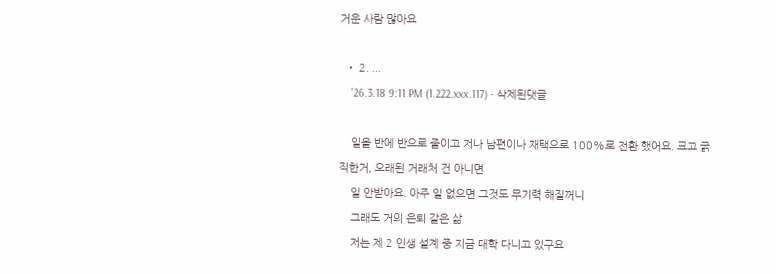거운 사람 많아요

  • 2. ...
    '26.3.18 9:11 PM (1.222.xxx.117) - 삭제된댓글

    일을 반에 반으로 줄이고 저나 남편이나 재택으로 100%로 전환 했어요. 크고 굵직한거, 오래된 거래처 건 아니면
    일 안받아요. 아주 일 없으면 그것도 무기력 해질꺼니
    그래도 거의 은퇴 같은 삶
    저는 제 2 인생 설계 중 지금 대학 다니고 있구요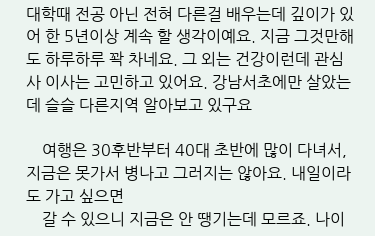대학때 전공 아닌 전혀 다른걸 배우는데 깊이가 있어 한 5년이상 계속 할 생각이예요. 지금 그것만해도 하루하루 꽉 차네요. 그 외는 건강이런데 관심사 이사는 고민하고 있어요. 강남서초에만 살았는데 슬슬 다른지역 알아보고 있구요

    여행은 30후반부터 40대 초반에 많이 다녀서, 지금은 못가서 병나고 그러지는 않아요. 내일이라도 가고 싶으면
    갈 수 있으니 지금은 안 땡기는데 모르죠. 나이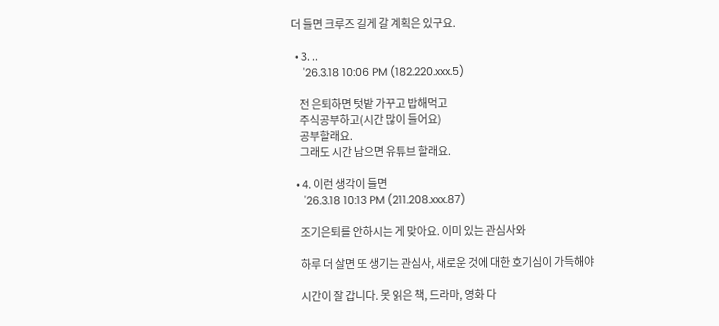더 들면 크루즈 길게 갈 계획은 있구요.

  • 3. ..
    '26.3.18 10:06 PM (182.220.xxx.5)

    전 은퇴하면 텃밭 가꾸고 밥해먹고
    주식공부하고(시간 많이 들어요)
    공부할래요.
    그래도 시간 남으면 유튜브 할래요.

  • 4. 이런 생각이 들면
    '26.3.18 10:13 PM (211.208.xxx.87)

    조기은퇴를 안하시는 게 맞아요. 이미 있는 관심사와

    하루 더 살면 또 생기는 관심사, 새로운 것에 대한 호기심이 가득해야

    시간이 잘 갑니다. 못 읽은 책, 드라마, 영화 다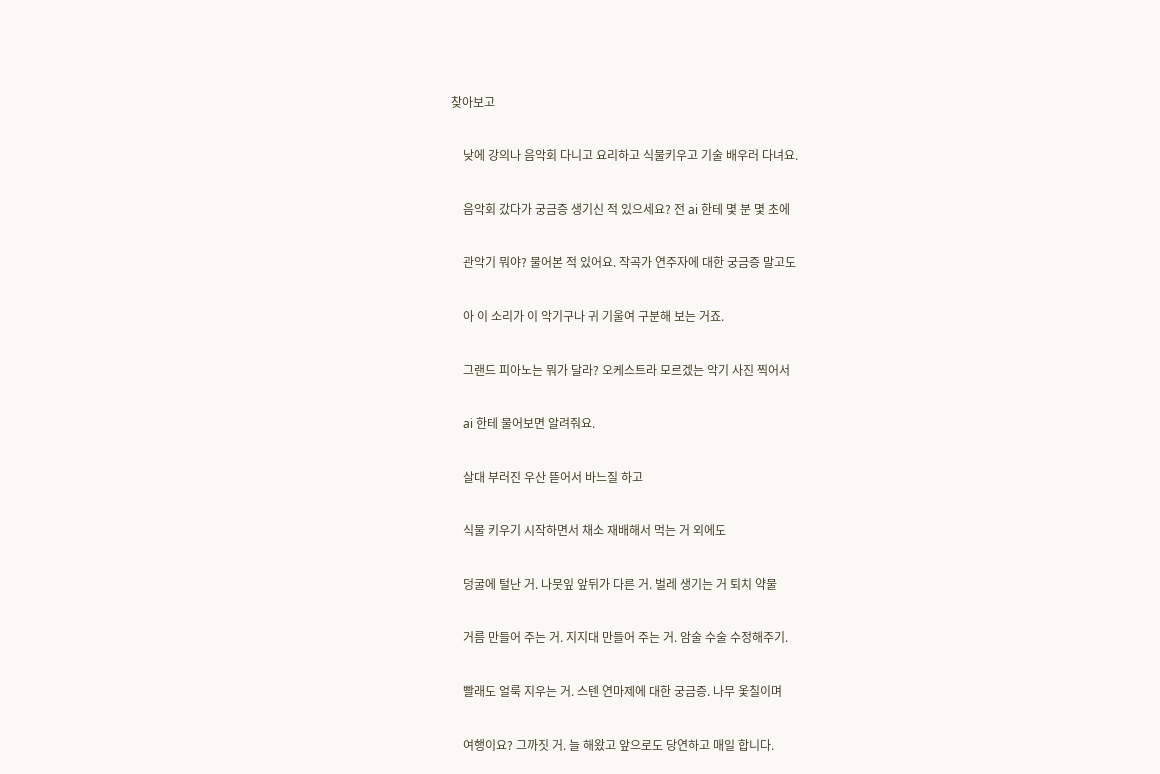찾아보고

    낮에 강의나 음악회 다니고 요리하고 식물키우고 기술 배우러 다녀요.

    음악회 갔다가 궁금증 생기신 적 있으세요? 전 ai 한테 몇 분 몇 초에

    관악기 뭐야? 물어본 적 있어요. 작곡가 연주자에 대한 궁금증 말고도

    아 이 소리가 이 악기구나 귀 기울여 구분해 보는 거죠.

    그랜드 피아노는 뭐가 달라? 오케스트라 모르겠는 악기 사진 찍어서

    ai 한테 물어보면 알려줘요.

    살대 부러진 우산 뜯어서 바느질 하고

    식물 키우기 시작하면서 채소 재배해서 먹는 거 외에도

    덩굴에 털난 거. 나뭇잎 앞뒤가 다른 거. 벌레 생기는 거 퇴치 약물

    거름 만들어 주는 거. 지지대 만들어 주는 거. 암술 수술 수정해주기.

    빨래도 얼룩 지우는 거. 스텐 연마제에 대한 궁금증. 나무 옻칠이며

    여행이요? 그까짓 거. 늘 해왔고 앞으로도 당연하고 매일 합니다.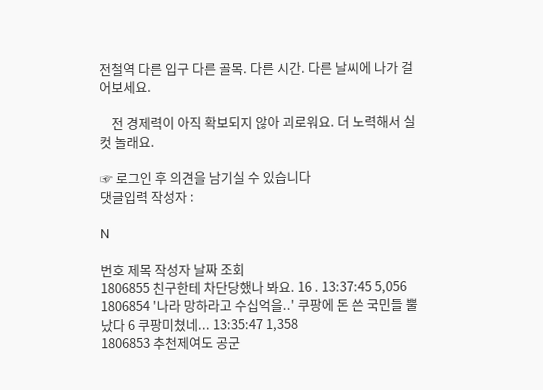전철역 다른 입구 다른 골목. 다른 시간. 다른 날씨에 나가 걸어보세요.

    전 경제력이 아직 확보되지 않아 괴로워요. 더 노력해서 실컷 놀래요.

☞ 로그인 후 의견을 남기실 수 있습니다
댓글입력 작성자 :

N

번호 제목 작성자 날짜 조회
1806855 친구한테 차단당했나 봐요. 16 . 13:37:45 5,056
1806854 '나라 망하라고 수십억을..' 쿠팡에 돈 쓴 국민들 뿔났다 6 쿠팡미쳤네... 13:35:47 1,358
1806853 추천제여도 공군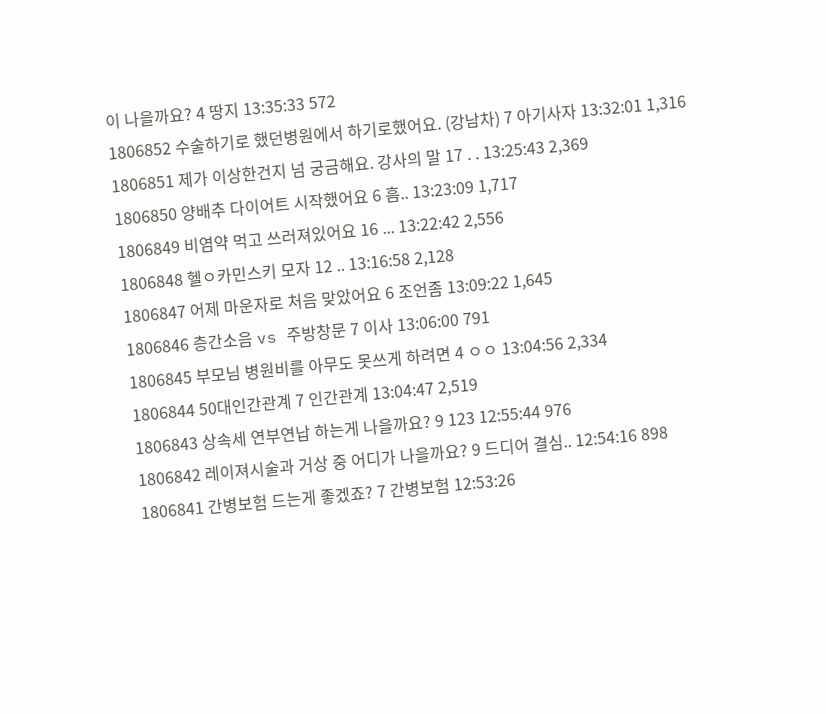이 나을까요? 4 땅지 13:35:33 572
1806852 수술하기로 했던병원에서 하기로했어요. (강남차) 7 아기사자 13:32:01 1,316
1806851 제가 이상한건지 넘 궁금해요. 강사의 말 17 . . 13:25:43 2,369
1806850 양배추 다이어트 시작했어요 6 흠.. 13:23:09 1,717
1806849 비염약 먹고 쓰러져있어요 16 ... 13:22:42 2,556
1806848 헬ㅇ카민스키 모자 12 .. 13:16:58 2,128
1806847 어제 마운자로 처음 맞았어요 6 조언좀 13:09:22 1,645
1806846 층간소음 vs 주방창문 7 이사 13:06:00 791
1806845 부모님 병원비를 아무도 못쓰게 하려면 4 ㅇㅇ 13:04:56 2,334
1806844 50대인간관계 7 인간관계 13:04:47 2,519
1806843 상속세 연부연납 하는게 나을까요? 9 123 12:55:44 976
1806842 레이져시술과 거상 중 어디가 나을까요? 9 드디어 결심.. 12:54:16 898
1806841 간병보험 드는게 좋겠죠? 7 간병보험 12:53:26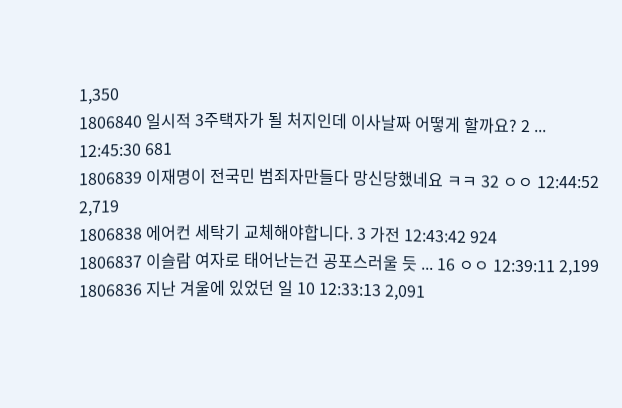1,350
1806840 일시적 3주택자가 될 처지인데 이사날짜 어떻게 할까요? 2 ... 12:45:30 681
1806839 이재명이 전국민 범죄자만들다 망신당했네요 ㅋㅋ 32 ㅇㅇ 12:44:52 2,719
1806838 에어컨 세탁기 교체해야합니다. 3 가전 12:43:42 924
1806837 이슬람 여자로 태어난는건 공포스러울 듯 ... 16 ㅇㅇ 12:39:11 2,199
1806836 지난 겨울에 있었던 일 10 12:33:13 2,091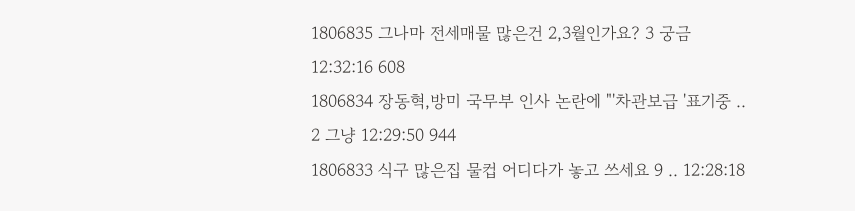1806835 그나마 전세매물 많은건 2,3월인가요? 3 궁금 12:32:16 608
1806834 장동혁,방미 국무부 인사 논란에 "'차관보급 '표기중 .. 2 그냥 12:29:50 944
1806833 식구 많은집 물컵 어디다가 놓고 쓰세요 9 .. 12:28:18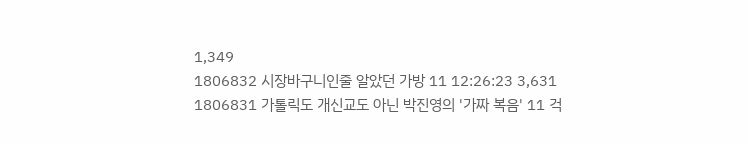1,349
1806832 시장바구니인줄 알았던 가방 11 12:26:23 3,631
1806831 가톨릭도 개신교도 아닌 박진영의 '가짜 복음' 11 걱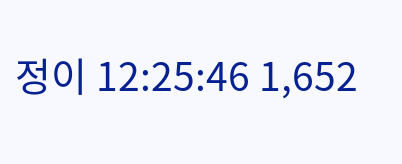정이 12:25:46 1,652